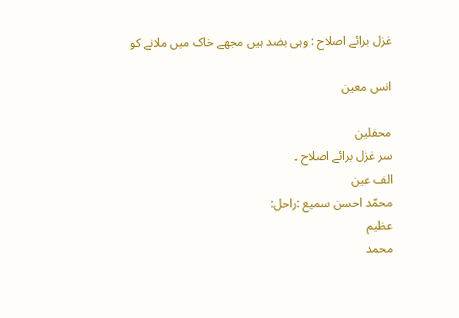غزل برائے اصلاح : وہی بضد ہیں مجھے خاک میں ملانے کو

انس معین

محفلین
سر غزل برائے اصلاح ۔
الف عین
محمّد احسن سمیع :راحل:
عظیم
محمد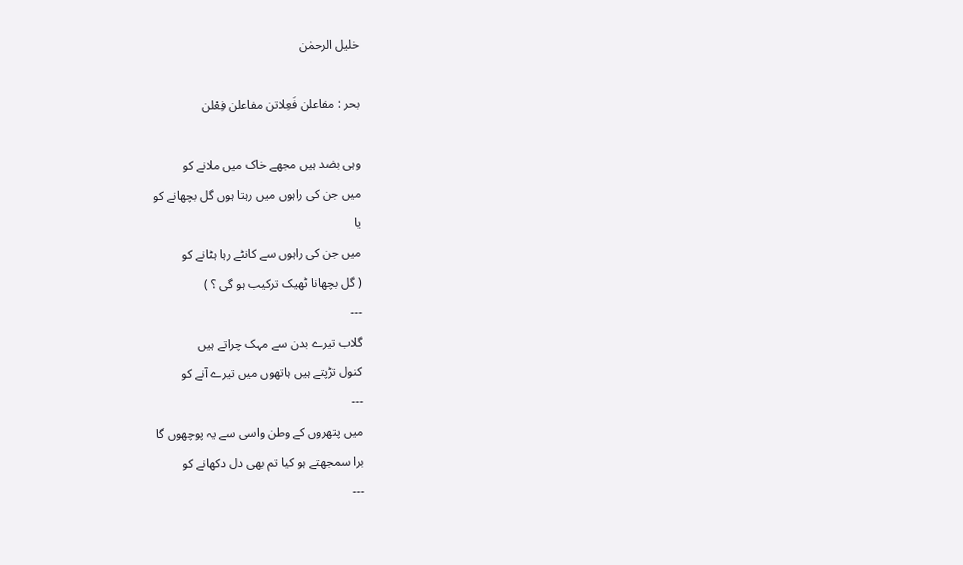خلیل الرحمٰن

بحر : مفاعلن فَعِلاتن مفاعلن فِعْلن

وہی بضد ہیں مجھے خاک میں ملانے کو
میں جن کی راہوں میں رہتا ہوں گل بچھانے کو
یا
میں جن کی راہوں سے کانٹے رہا ہٹانے کو
( گل بچھانا ٹھیک ترکیب ہو گی ؟ )
---
گلاب تیرے بدن سے مہک چراتے ہیں
کنول تڑپتے ہیں ہاتھوں میں تیرے آنے کو
---
میں پتھروں کے وطن واسی سے یہ پوچھوں گا
برا سمجھتے ہو کیا تم بھی دل دکھانے کو
---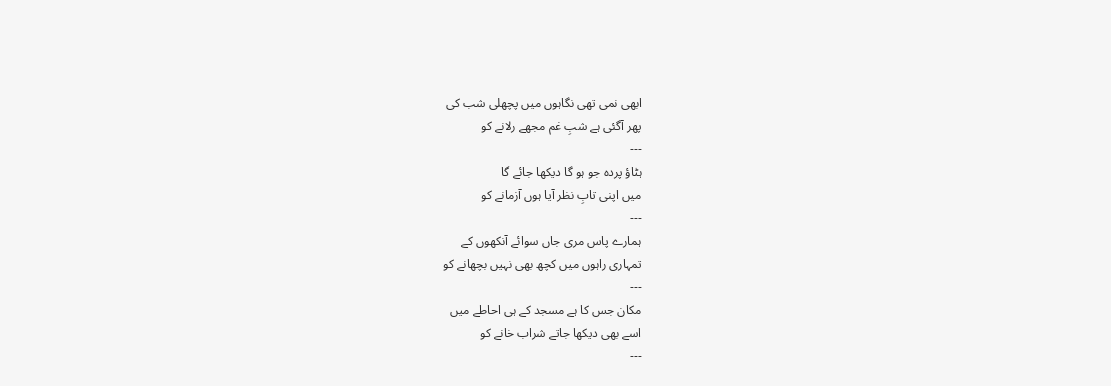ابھی نمی تھی نگاہوں میں پچھلی شب کی
پھر آگئی ہے شبِ غم مجھے رلانے کو
---
ہٹاؤ پردہ جو ہو گا دیکھا جائے گا
میں اپنی تابِ نظر آیا ہوں آزمانے کو
---
ہمارے پاس مری جاں سوائے آنکھوں کے
تمہاری راہوں میں کچھ بھی نہیں بچھانے کو
---
مکان جس کا ہے مسجد کے ہی احاطے میں
اسے بھی دیکھا جاتے شراب خانے کو
---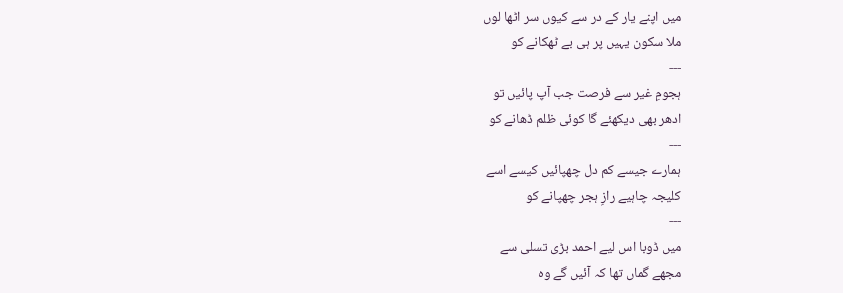میں اپنے یار کے در سے کیوں سر اٹھا لوں
ملا سکون یہیں پر ہی بے ٹھکانے کو
---
ہجومِ غیر سے فرصت جب آپ پائیں تو
ادھر بھی دیکھئے گا کوئی ظلم ڈھانے کو
---
ہمارے جیسے کم دل چھپائیں کیسے اسے
کلیجہ چاہیے رازِ ہجر چھپانے کو
---
میں ڈوبا اس لیے احمد بڑی تسلی سے
مجھے گماں تھا کہ آئیں گے وہ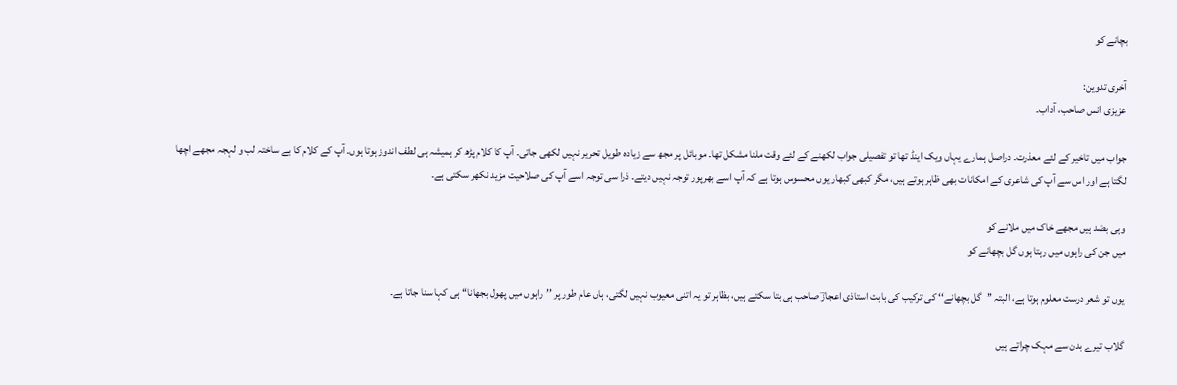بچانے کو

آخری تدوین:
عزیزی انس صاحب، آداب۔

جواب میں تاخیر کے لئے معذرت۔ دراصل ہمارے یہاں ویک اینڈ تھا تو تفصیلی جواب لکھنے کے لئے وقت ملنا مشکل تھا۔ موبائل پر مجھ سے زیادہ طویل تحریر نہیں لکھی جاتی۔ آپ کا کلام پڑھ کر ہمیشہ ہی لطف اندوز ہوتا ہوں۔ آپ کے کلام کا بے ساختہ لب و لہجہ مجھے اچھا لگتا ہے اور اس سے آپ کی شاعری کے امکانات بھی ظاہر ہوتے ہیں، مگر کبھی کبھار یوں محسوس ہوتا ہے کہ آپ اسے بھرپور توجہ نہیں دیتے۔ ذرا سی توجہ اسے آپ کی صلاحیت مزید نکھر سکتی ہے۔

وہی بضد ہیں مجھے خاک میں ملانے کو
میں جن کی راہوں میں رہتا ہوں گل بچھانے کو

یوں تو شعر درست معلوم ہوتا ہے، البتہ ’’گل بچھانے‘‘ کی ترکیب کی بابت استاذی اعجازؔ صاحب ہی بتا سکتے ہیں، بظاہر تو یہ اتنی معیوب نہیں لگتی، ہاں عام طور پر ’’راہوں میں پھول بجھانا‘‘ ہی کہا سنا جاتا ہے۔

گلاب تیرے بدن سے مہک چراتے ہیں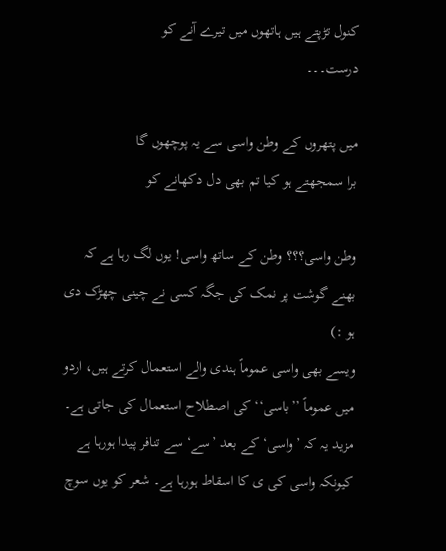کنول تڑپتے ہیں ہاتھوں میں تیرے آنے کو
درست۔۔۔

میں پتھروں کے وطن واسی سے یہ پوچھوں گا
برا سمجھتے ہو کیا تم بھی دل دکھانے کو

وطن واسی؟؟؟ وطن کے ساتھ واسی! یوں لگ رہا ہے کہ بھنے گوشت پر نمک کی جگہ کسی نے چینی چھڑک دی ہو :)
ویسے بھی واسی عموماً ہندی والے استعمال کرتے ہیں، اردو میں عموماً ’’باسی‘‘ کی اصطلاح استعمال کی جاتی ہے۔ مزید یہ کہ ’واسی‘ کے بعد ’سے‘ سے تنافر پیدا ہورہا ہے کیونکہ واسی کی ی کا اسقاط ہورہا ہے۔ شعر کو یوں سوچ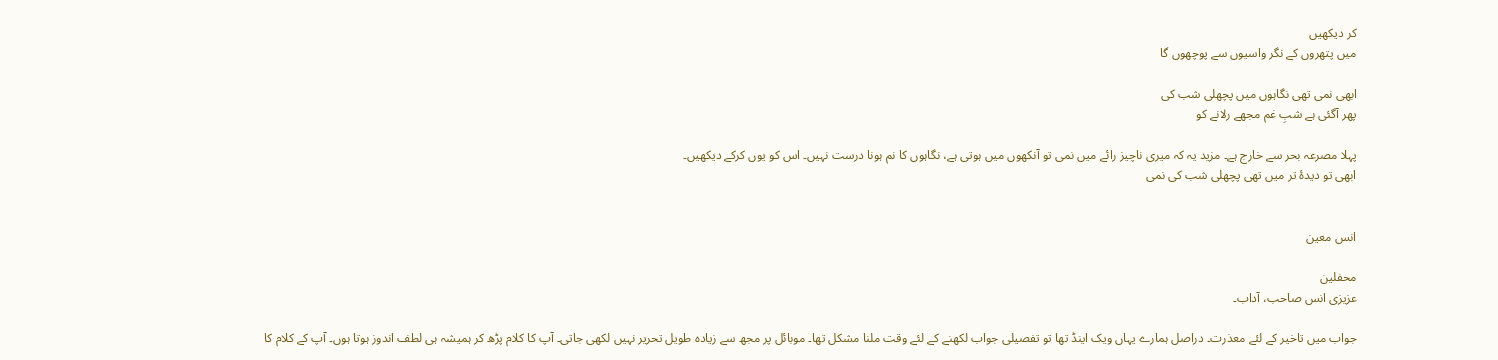کر دیکھیں
میں پتھروں کے نگر واسیوں سے پوچھوں گا

ابھی نمی تھی نگاہوں میں پچھلی شب کی
پھر آگئی ہے شبِ غم مجھے رلانے کو

پہلا مصرعہ بحر سے خارج ہے۔ مزید یہ کہ میری ناچیز رائے میں نمی تو آنکھوں میں ہوتی ہے، نگاہوں کا نم ہونا درست نہیں۔ اس کو یوں کرکے دیکھیں۔
ابھی تو دیدۂ تر میں تھی پچھلی شب کی نمی


انس معین

محفلین
عزیزی انس صاحب، آداب۔

جواب میں تاخیر کے لئے معذرت۔ دراصل ہمارے یہاں ویک اینڈ تھا تو تفصیلی جواب لکھنے کے لئے وقت ملنا مشکل تھا۔ موبائل پر مجھ سے زیادہ طویل تحریر نہیں لکھی جاتی۔ آپ کا کلام پڑھ کر ہمیشہ ہی لطف اندوز ہوتا ہوں۔ آپ کے کلام کا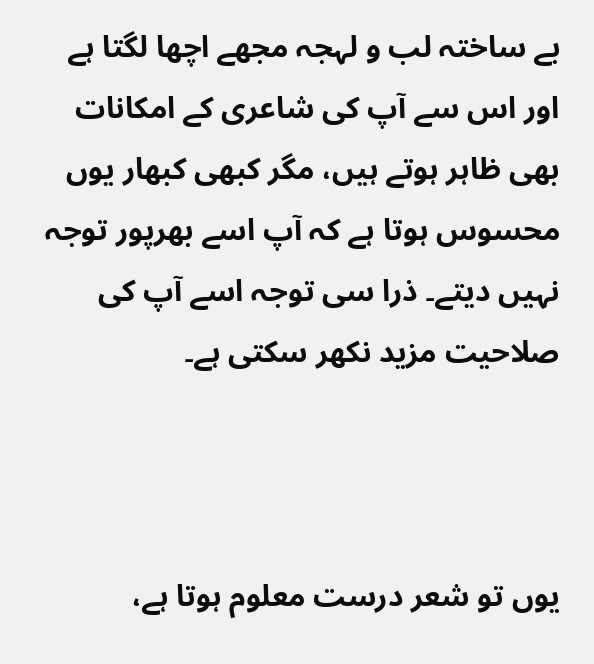بے ساختہ لب و لہجہ مجھے اچھا لگتا ہے اور اس سے آپ کی شاعری کے امکانات بھی ظاہر ہوتے ہیں، مگر کبھی کبھار یوں محسوس ہوتا ہے کہ آپ اسے بھرپور توجہ نہیں دیتے۔ ذرا سی توجہ اسے آپ کی صلاحیت مزید نکھر سکتی ہے۔



یوں تو شعر درست معلوم ہوتا ہے،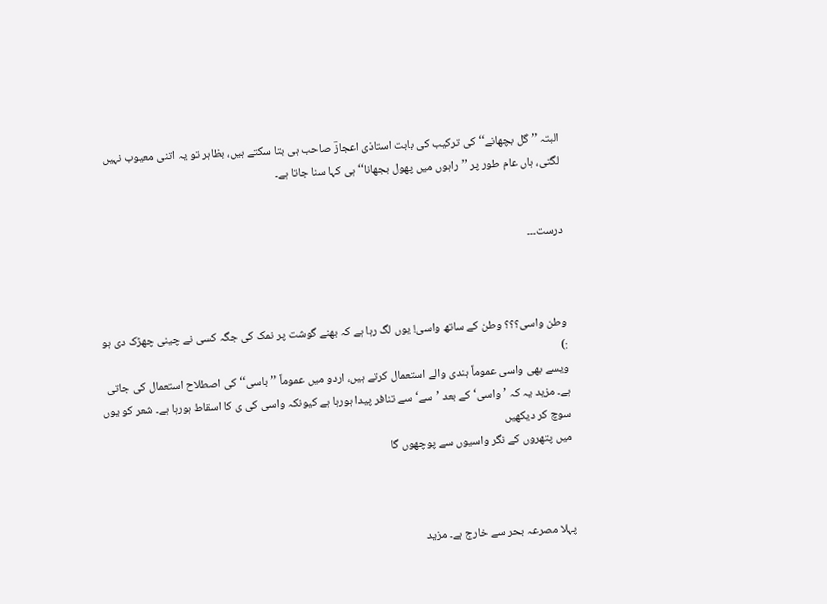البتہ ’’گل بچھانے‘‘ کی ترکیب کی بابت استاذی اعجازؔ صاحب ہی بتا سکتے ہیں، بظاہر تو یہ اتنی معیوب نہیں لگتی، ہاں عام طور پر ’’راہوں میں پھول بجھانا‘‘ ہی کہا سنا جاتا ہے۔


درست۔۔۔



وطن واسی؟؟؟ وطن کے ساتھ واسی! یوں لگ رہا ہے کہ بھنے گوشت پر نمک کی جگہ کسی نے چینی چھڑک دی ہو :)
ویسے بھی واسی عموماً ہندی والے استعمال کرتے ہیں، اردو میں عموماً ’’باسی‘‘ کی اصطلاح استعمال کی جاتی ہے۔ مزید یہ کہ ’واسی‘ کے بعد ’سے‘ سے تنافر پیدا ہورہا ہے کیونکہ واسی کی ی کا اسقاط ہورہا ہے۔ شعر کو یوں سوچ کر دیکھیں
میں پتھروں کے نگر واسیوں سے پوچھوں گا



پہلا مصرعہ بحر سے خارج ہے۔ مزید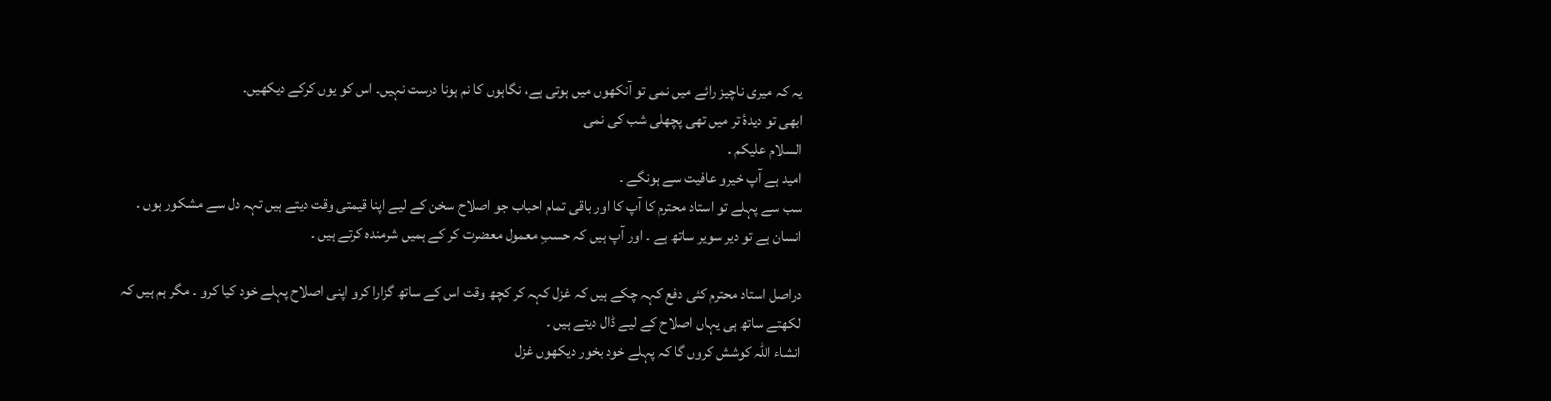یہ کہ میری ناچیز رائے میں نمی تو آنکھوں میں ہوتی ہے، نگاہوں کا نم ہونا درست نہیں۔ اس کو یوں کرکے دیکھیں۔
ابھی تو دیدۂ تر میں تھی پچھلی شب کی نمی
السلام علیکم ۔
امید ہے آپ خیرو عافیت سے ہونگے ۔
سب سے پہلے تو استاد محترم کا آپ کا اور باقی تمام احباب جو اصلاح سخن کے لیے اپنا قیمتی وقت دیتے ہیں تہہ دل سے مشکور ہوں ۔
انسان ہے تو دیر سویر ساتھ ہے ۔ اور آپ ہیں کہ حسبِ معمول معضرت کر کے ہمیں شرمندہ کرتے ہیں ۔

دراصل استاد محترم کئی دفع کہہ چکے ہیں کہ غزل کہہ کر کچھ وقت اس کے ساتھ گزارا کرو اپنی اصلاح پہلے خود کیا کرو ۔ مگر ہم ہیں کہ لکھتے ساتھ ہی یہاں اصلاح کے لیے ڈال دیتے ہیں ۔
انشاء اللہ کوشش کروں گا کہ پہلے خود بخور دیکھوں غزل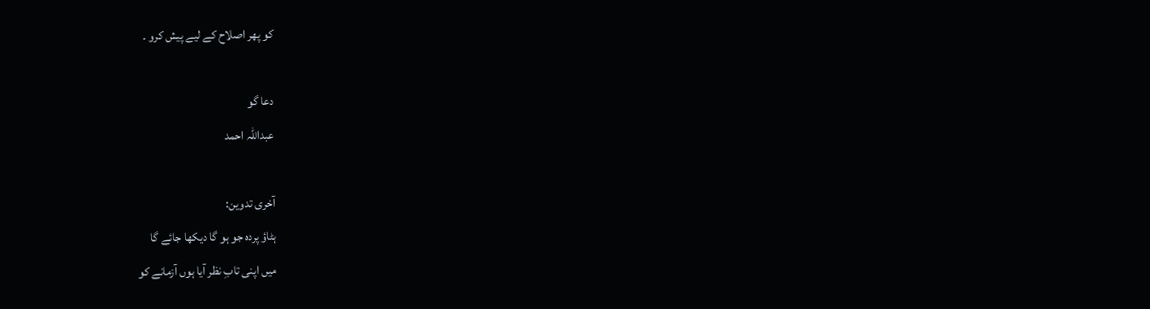کو پھر اصلاح کے لیے پیش کرو ۔

دعا گو
عبداللہ احمد

آخری تدوین:
ہٹاؤ پردہ جو ہو گا دیکھا جائے گا
میں اپنی تابِ نظر آیا ہوں آزمانے کو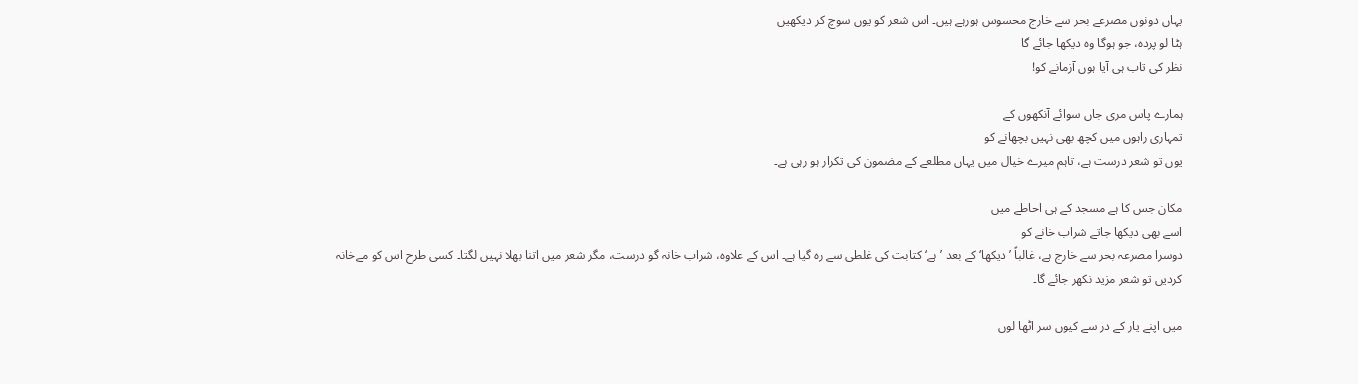یہاں دونوں مصرعے بحر سے خارج محسوس ہورہے ہیں۔ اس شعر کو یوں سوچ کر دیکھیں
ہٹا لو پردہ، جو ہوگا وہ دیکھا جائے گا
نظر کی تاب ہی آیا ہوں آزمانے کو!

ہمارے پاس مری جاں سوائے آنکھوں کے
تمہاری راہوں میں کچھ بھی نہیں بچھانے کو
یوں تو شعر درست ہے، تاہم میرے خیال میں یہاں مطلعے کے مضمون کی تکرار ہو رہی ہے۔

مکان جس کا ہے مسجد کے ہی احاطے میں
اسے بھی دیکھا جاتے شراب خانے کو
دوسرا مصرعہ بحر سے خارج ہے، غالباً ’دیکھا‘ کے بعد ’ہے‘ کتابت کی غلطی سے رہ گیا ہے۔ اس کے علاوہ، شراب خانہ گو درست، مگر شعر میں اتنا بھلا نہیں لگتا۔ کسی طرح اس کو مےخانہ کردیں تو شعر مزید نکھر جائے گا۔

میں اپنے یار کے در سے کیوں سر اٹھا لوں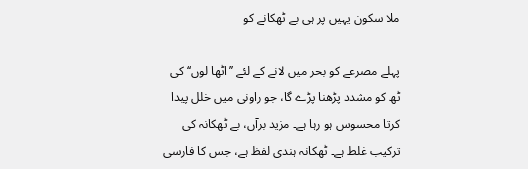ملا سکون یہیں پر ہی بے ٹھکانے کو

پہلے مصرعے کو بحر میں لانے کے لئے ’’اٹھا لوں‘‘ کی ٹھ کو مشدد پڑھنا پڑے گا، جو راونی میں خلل پیدا کرتا محسوس ہو رہا ہے۔ مزید برآں، بے ٹھکانہ کی ترکیب غلط ہے۔ ٹھکانہ ہندی لفظ ہے، جس کا فارسی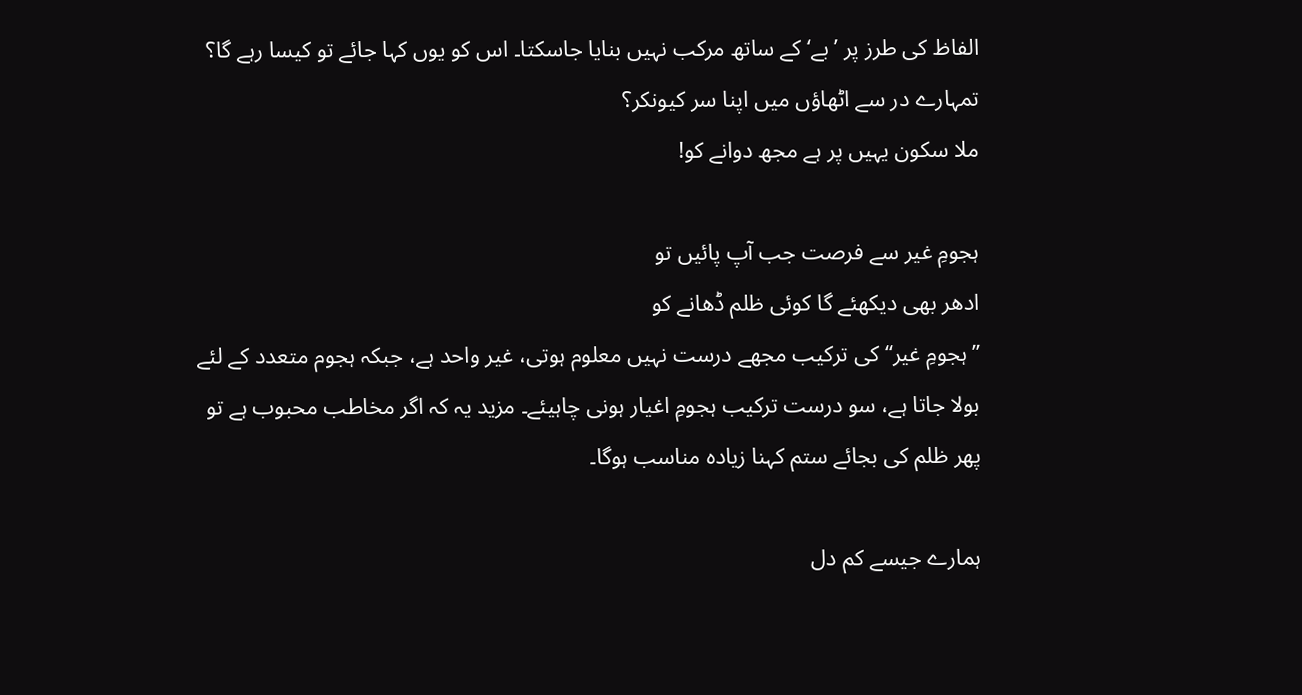الفاظ کی طرز پر ’بے‘ کے ساتھ مرکب نہیں بنایا جاسکتا۔ اس کو یوں کہا جائے تو کیسا رہے گا؟
تمہارے در سے اٹھاؤں میں اپنا سر کیونکر؟
ملا سکون یہیں پر ہے مجھ دوانے کو!

ہجومِ غیر سے فرصت جب آپ پائیں تو
ادھر بھی دیکھئے گا کوئی ظلم ڈھانے کو
’’ہجومِ غیر‘‘ کی ترکیب مجھے درست نہیں معلوم ہوتی، غیر واحد ہے، جبکہ ہجوم متعدد کے لئے بولا جاتا ہے، سو درست ترکیب ہجومِ اغیار ہونی چاہیئے۔ مزید یہ کہ اگر مخاطب محبوب ہے تو پھر ظلم کی بجائے ستم کہنا زیادہ مناسب ہوگا۔

ہمارے جیسے کم دل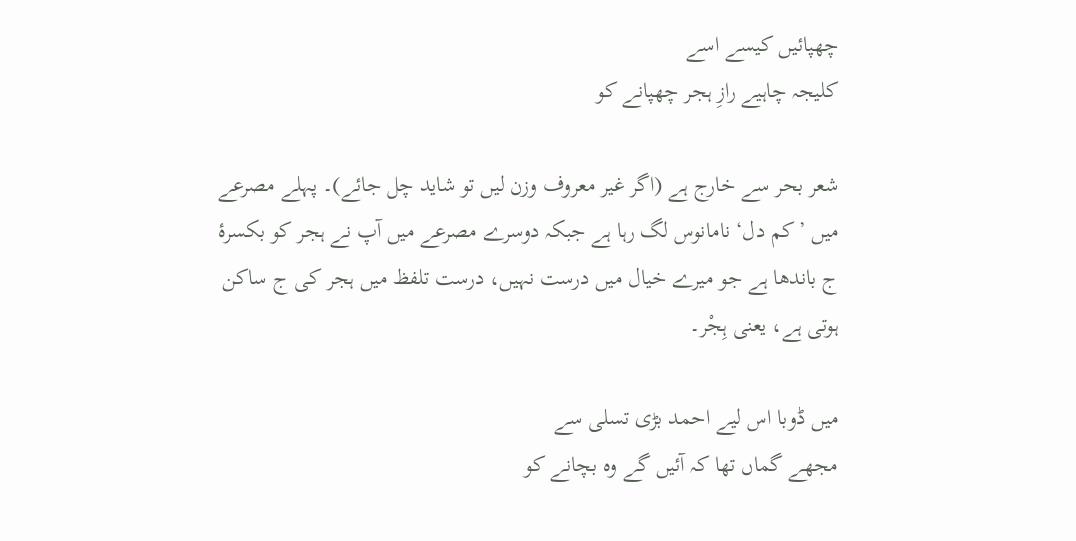چھپائیں کیسے اسے
کلیجہ چاہیے رازِ ہجر چھپانے کو

شعر بحر سے خارج ہے (اگر غیر معروف وزن لیں تو شاید چل جائے)۔ پہلے مصرعے میں ’کم دل‘ نامانوس لگ رہا ہے جبکہ دوسرے مصرعے میں آپ نے ہجر کو بکسرۂ ج باندھا ہے جو میرے خیال میں درست نہیں، درست تلفظ میں ہجر کی ج ساکن ہوتی ہے، یعنی ہِجْر۔

میں ڈوبا اس لیے احمد بڑی تسلی سے
مجھے گماں تھا کہ آئیں گے وہ بچانے کو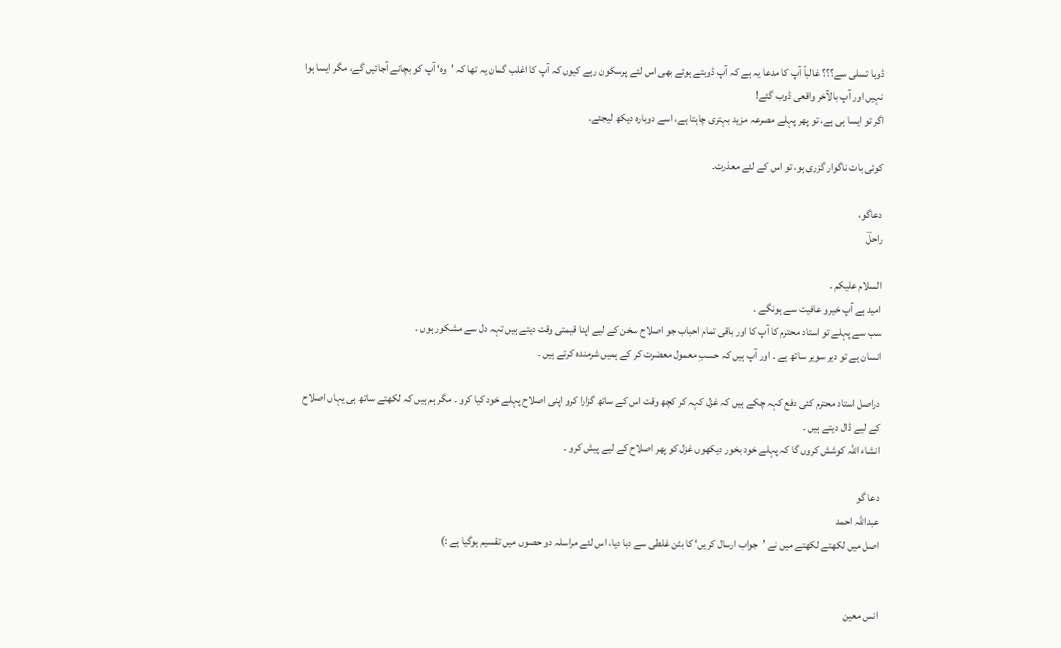ڈوبا تسلی سے؟؟؟ غالباً آپ کا مدعا یہ ہے کہ آپ ڈوبتے ہوئے بھی اس لئے پرسکون رہے کیوں کہ آپ کا اغلب گمان یہ تھا کہ ’وہ‘ آپ کو بچانے آجائیں گے، مگر ایسا ہوا نہیں اور آپ بالآخر واقعی ڈوب گئے!
اگر تو ایسا ہی ہے، تو پھر پہلے مصرعہ مزید بہتری چاہتا ہے، اسے دوبارہ دیکھ لیجئے۔

کوئی بات ناگوار گزری ہو، تو اس کے لئے معذرت۔

دعاگو،
راحلؔ

السلام علیکم ۔
امید ہے آپ خیرو عافیت سے ہونگے ۔
سب سے پہلے تو استاد محترم کا آپ کا اور باقی تمام احباب جو اصلاح سخن کے لیے اپنا قیمتی وقت دیتے ہیں تہہ دل سے مشکور ہوں ۔
انسان ہے تو دیر سویر ساتھ ہے ۔ اور آپ ہیں کہ حسبِ معمول معضرت کر کے ہمیں شرمندہ کرتے ہیں ۔

دراصل استاد محترم کئی دفع کہہ چکے ہیں کہ غزل کہہ کر کچھ وقت اس کے ساتھ گزارا کرو اپنی اصلاح پہلے خود کیا کرو ۔ مگر ہم ہیں کہ لکھتے ساتھ ہی یہاں اصلاح کے لیے ڈال دیتے ہیں ۔
انشاء اللہ کوشش کروں گا کہ پہلے خود بخور دیکھوں غزل کو پھر اصلاح کے لیے پیش کرو ۔

دعا گو
عبداللہ احمد
اصل میں لکھتے لکھتے میں نے ’جواب ارسال کریں‘ کا بٹن غلطی سے دبا دیا، اس لئے مراسلہ دو حصوں میں تقسیم ہوگیا ہے :)


انس معین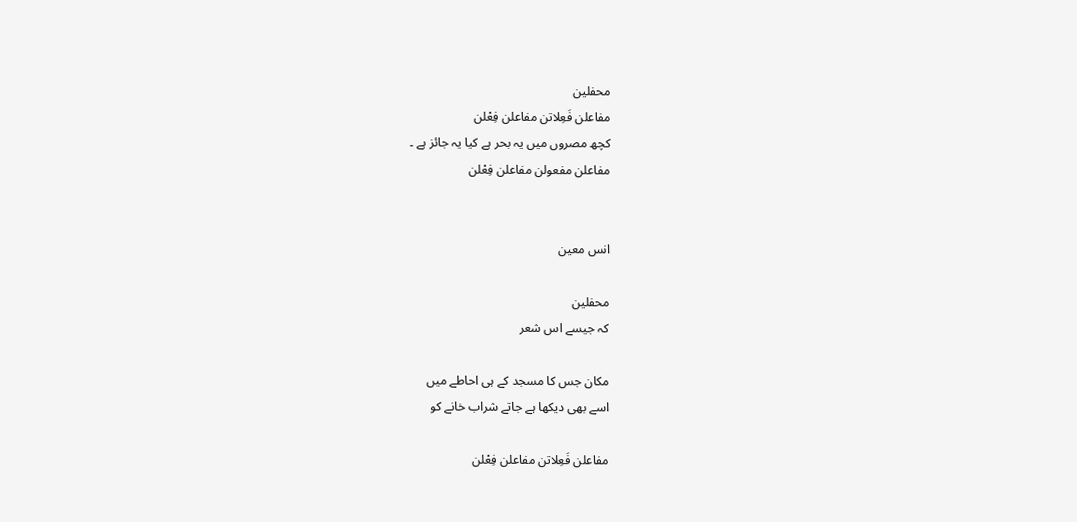محفلین
مفاعلن فَعِلاتن مفاعلن فِعْلن
کچھ مصروں میں یہ بحر ہے کیا یہ جائز ہے ۔
مفاعلن مفعولن مفاعلن فِعْلن


انس معین

محفلین
کہ جیسے اس شعر

مکان جس کا مسجد کے ہی احاطے میں
اسے بھی دیکھا ہے جاتے شراب خانے کو

مفاعلن فَعِلاتن مفاعلن فِعْلن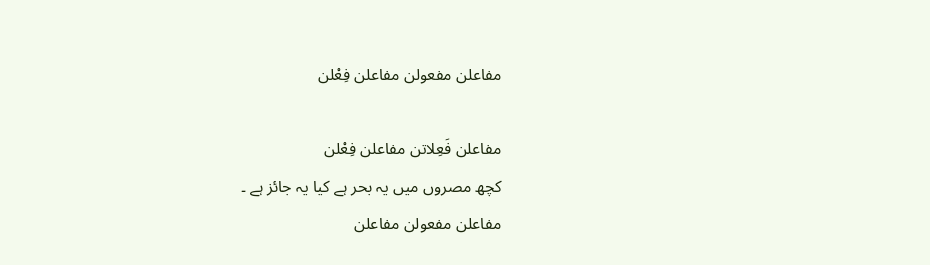مفاعلن مفعولن مفاعلن فِعْلن

مفاعلن فَعِلاتن مفاعلن فِعْلن
کچھ مصروں میں یہ بحر ہے کیا یہ جائز ہے ۔
مفاعلن مفعولن مفاعلن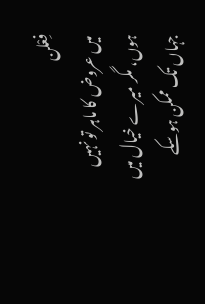فِعْلن
میں عروض کا ماہر تو نہیں ہوں، مگر میرے خیال میں جہاں تک ممکن ہوسکے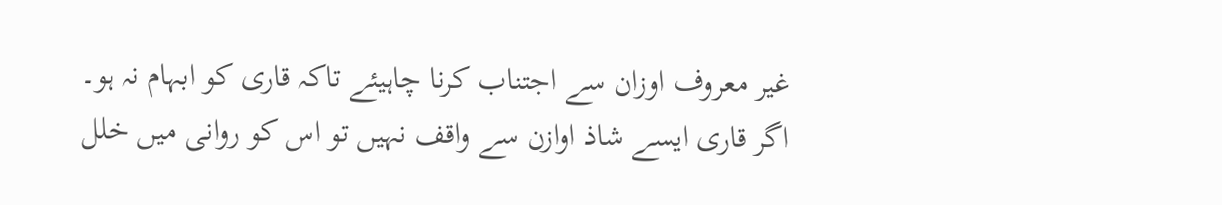غیر معروف اوزان سے اجتناب کرنا چاہیئے تاکہ قاری کو ابہام نہ ہو۔ اگر قاری ایسے شاذ اوازن سے واقف نہیں تو اس کو روانی میں خلل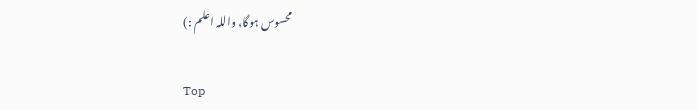محسوس ہوگا، واللہ اعلم :)

Top